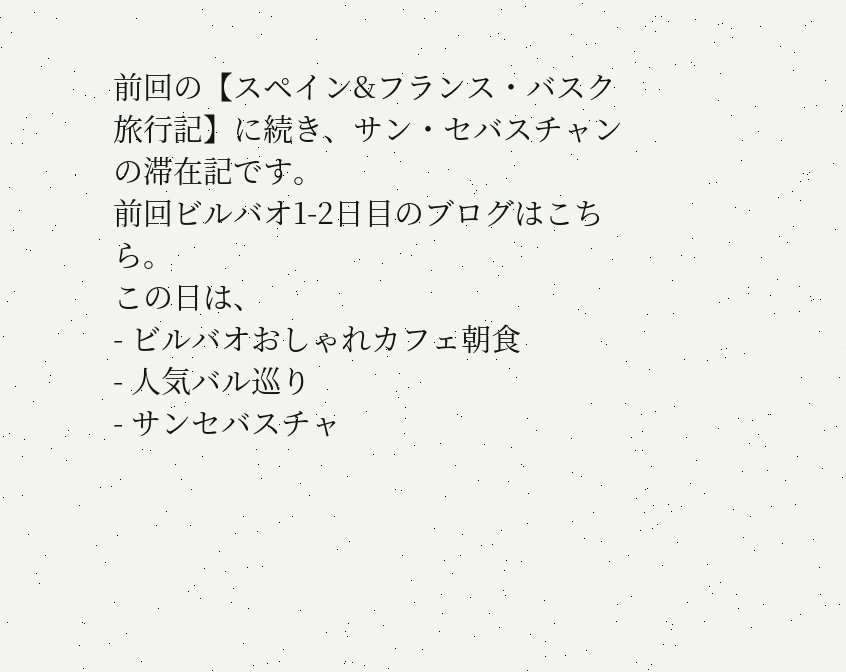前回の【スペイン&フランス・バスク旅行記】に続き、サン・セバスチャンの滞在記です。
前回ビルバオ1-2日目のブログはこちら。
この日は、
- ビルバオおしゃれカフェ朝食
- 人気バル巡り
- サンセバスチャ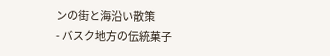ンの街と海沿い散策
- バスク地方の伝統菓子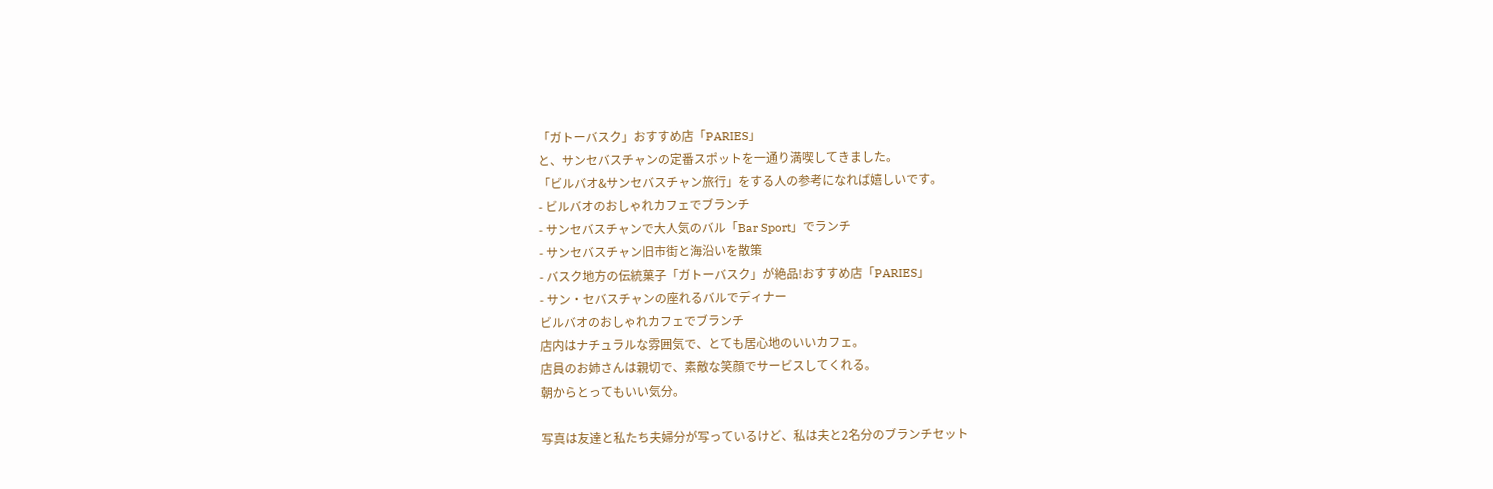「ガトーバスク」おすすめ店「PARIES」
と、サンセバスチャンの定番スポットを一通り満喫してきました。
「ビルバオ&サンセバスチャン旅行」をする人の参考になれば嬉しいです。
- ビルバオのおしゃれカフェでブランチ
- サンセバスチャンで大人気のバル「Bar Sport」でランチ
- サンセバスチャン旧市街と海沿いを散策
- バスク地方の伝統菓子「ガトーバスク」が絶品!おすすめ店「PARIES」
- サン・セバスチャンの座れるバルでディナー
ビルバオのおしゃれカフェでブランチ
店内はナチュラルな雰囲気で、とても居心地のいいカフェ。
店員のお姉さんは親切で、素敵な笑顔でサービスしてくれる。
朝からとってもいい気分。

写真は友達と私たち夫婦分が写っているけど、私は夫と2名分のブランチセット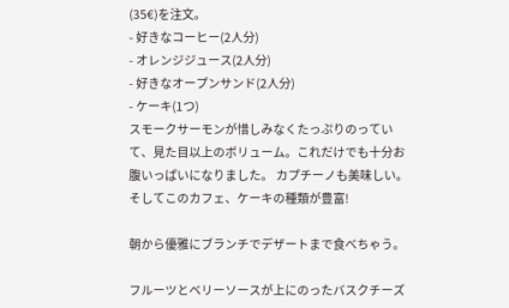(35€)を注文。
- 好きなコーヒー(2人分)
- オレンジジュース(2人分)
- 好きなオープンサンド(2人分)
- ケーキ(1つ)
スモークサーモンが惜しみなくたっぷりのっていて、見た目以上のボリューム。これだけでも十分お腹いっぱいになりました。 カプチーノも美味しい。
そしてこのカフェ、ケーキの種類が豊富!

朝から優雅にブランチでデザートまで食べちゃう。

フルーツとベリーソースが上にのったバスクチーズ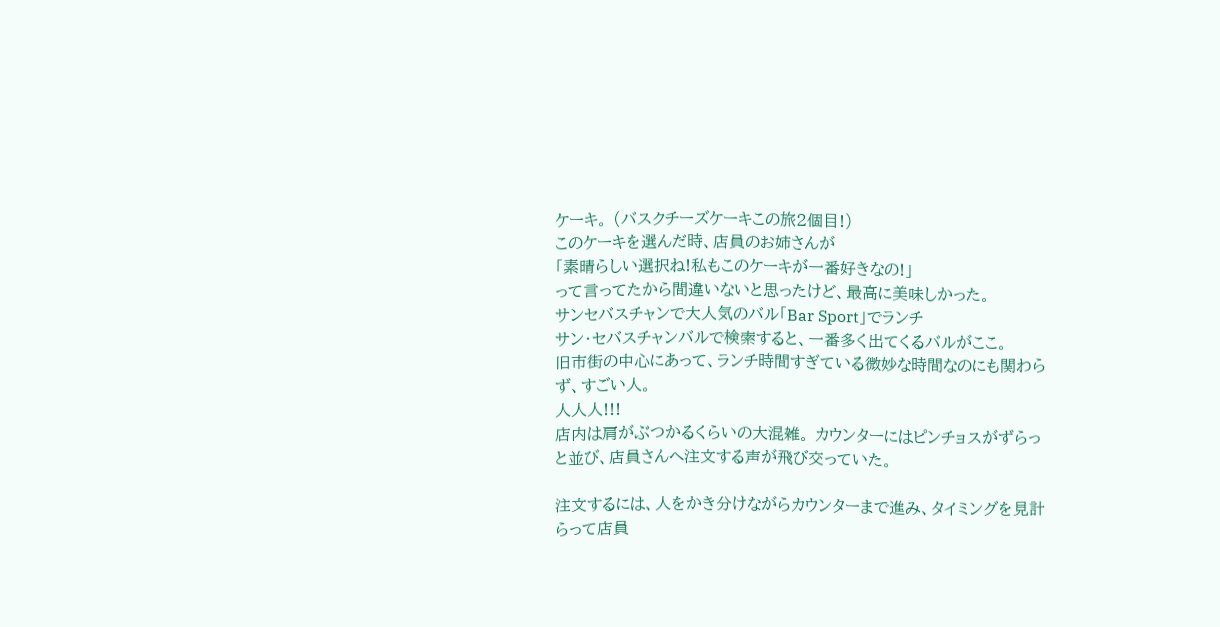ケーキ。 (バスクチーズケーキこの旅2個目!)
このケーキを選んだ時、店員のお姉さんが
「素晴らしい選択ね!私もこのケーキが一番好きなの!」
って言ってたから間違いないと思ったけど、最高に美味しかった。
サンセバスチャンで大人気のバル「Bar Sport」でランチ
サン・セバスチャンバルで検索すると、一番多く出てくるバルがここ。
旧市街の中心にあって、ランチ時間すぎている微妙な時間なのにも関わらず、すごい人。
人人人!!!
店内は肩がぶつかるくらいの大混雑。 カウンターにはピンチョスがずらっと並び、店員さんへ注文する声が飛び交っていた。

注文するには、人をかき分けながらカウンターまで進み、タイミングを見計らって店員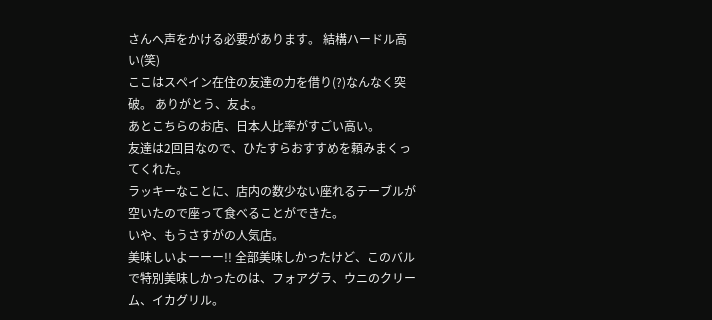さんへ声をかける必要があります。 結構ハードル高い(笑)
ここはスペイン在住の友達の力を借り(?)なんなく突破。 ありがとう、友よ。
あとこちらのお店、日本人比率がすごい高い。
友達は2回目なので、ひたすらおすすめを頼みまくってくれた。
ラッキーなことに、店内の数少ない座れるテーブルが空いたので座って食べることができた。
いや、もうさすがの人気店。
美味しいよーーー!! 全部美味しかったけど、このバルで特別美味しかったのは、フォアグラ、ウニのクリーム、イカグリル。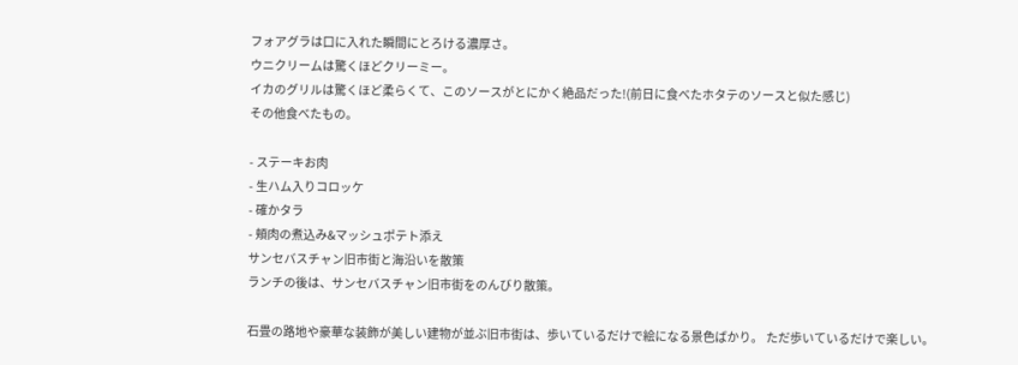フォアグラは口に入れた瞬間にとろける濃厚さ。
ウニクリームは驚くほどクリーミー。
イカのグリルは驚くほど柔らくて、このソースがとにかく絶品だった!(前日に食べたホタテのソースと似た感じ)
その他食べたもの。

- ステーキお肉
- 生ハム入りコロッケ
- 確かタラ
- 頬肉の煮込み&マッシュポテト添え
サンセバスチャン旧市街と海沿いを散策
ランチの後は、サンセバスチャン旧市街をのんびり散策。

石畳の路地や豪華な装飾が美しい建物が並ぶ旧市街は、歩いているだけで絵になる景色ばかり。 ただ歩いているだけで楽しい。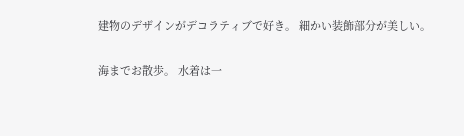建物のデザインがデコラティブで好き。 細かい装飾部分が美しい。

海までお散歩。 水着は一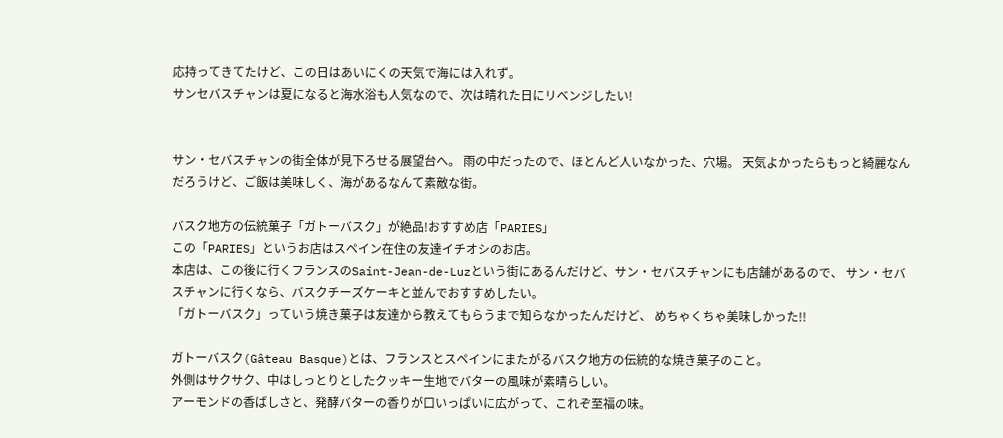応持ってきてたけど、この日はあいにくの天気で海には入れず。
サンセバスチャンは夏になると海水浴も人気なので、次は晴れた日にリベンジしたい!


サン・セバスチャンの街全体が見下ろせる展望台へ。 雨の中だったので、ほとんど人いなかった、穴場。 天気よかったらもっと綺麗なんだろうけど、ご飯は美味しく、海があるなんて素敵な街。

バスク地方の伝統菓子「ガトーバスク」が絶品!おすすめ店「PARIES」
この「PARIES」というお店はスペイン在住の友達イチオシのお店。
本店は、この後に行くフランスのSaint-Jean-de-Luzという街にあるんだけど、サン・セバスチャンにも店舗があるので、 サン・セバスチャンに行くなら、バスクチーズケーキと並んでおすすめしたい。
「ガトーバスク」っていう焼き菓子は友達から教えてもらうまで知らなかったんだけど、 めちゃくちゃ美味しかった!!

ガトーバスク(Gâteau Basque)とは、フランスとスペインにまたがるバスク地方の伝統的な焼き菓子のこと。
外側はサクサク、中はしっとりとしたクッキー生地でバターの風味が素晴らしい。
アーモンドの香ばしさと、発酵バターの香りが口いっぱいに広がって、これぞ至福の味。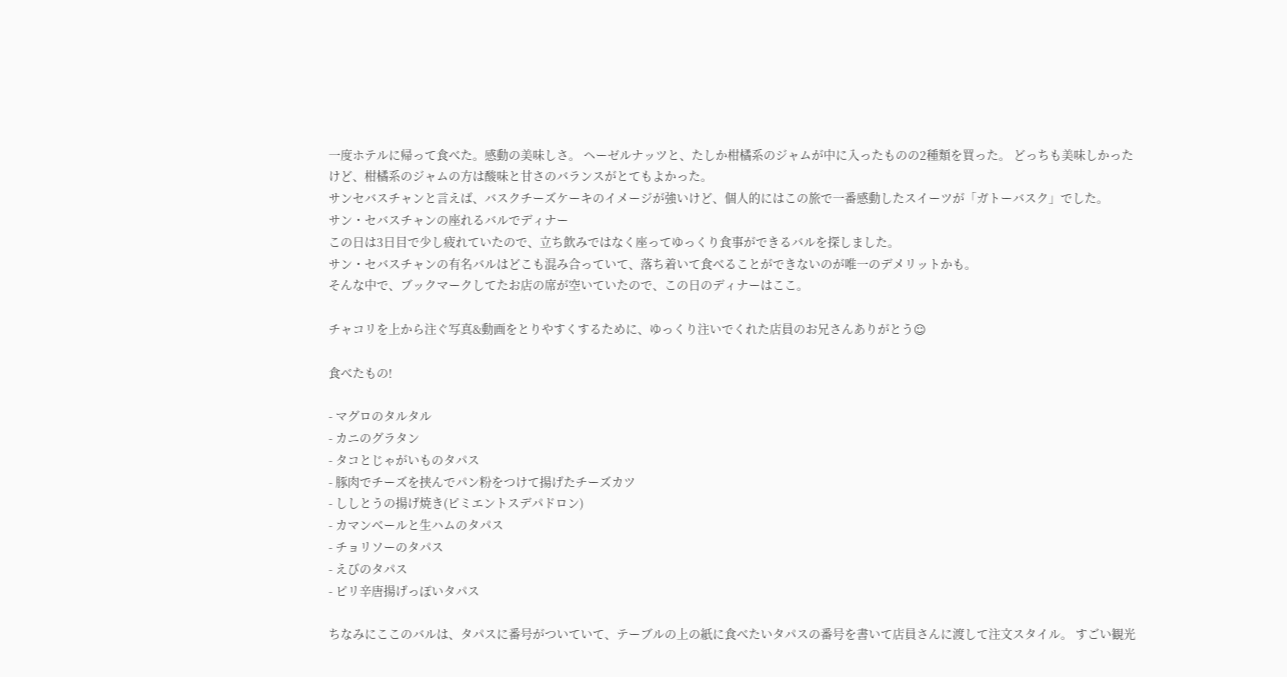一度ホテルに帰って食べた。感動の美味しさ。 ヘーゼルナッツと、たしか柑橘系のジャムが中に入ったものの2種類を買った。 どっちも美味しかったけど、柑橘系のジャムの方は酸味と甘さのバランスがとてもよかった。
サンセバスチャンと言えば、バスクチーズケーキのイメージが強いけど、個人的にはこの旅で一番感動したスイーツが「ガトーバスク」でした。
サン・セバスチャンの座れるバルでディナー
この日は3日目で少し疲れていたので、立ち飲みではなく座ってゆっくり食事ができるバルを探しました。
サン・セバスチャンの有名バルはどこも混み合っていて、落ち着いて食べることができないのが唯一のデメリットかも。
そんな中で、ブックマークしてたお店の席が空いていたので、この日のディナーはここ。

チャコリを上から注ぐ写真&動画をとりやすくするために、ゆっくり注いでくれた店員のお兄さんありがとう☺

食べたもの!

- マグロのタルタル
- カニのグラタン
- タコとじゃがいものタパス
- 豚肉でチーズを挟んでパン粉をつけて揚げたチーズカツ
- ししとうの揚げ焼き(ピミエントスデパドロン)
- カマンベールと生ハムのタパス
- チョリソーのタパス
- えびのタパス
- ピリ辛唐揚げっぽいタパス

ちなみにここのバルは、タパスに番号がついていて、テーブルの上の紙に食べたいタパスの番号を書いて店員さんに渡して注文スタイル。 すごい観光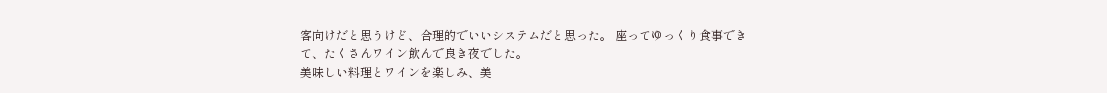客向けだと思うけど、合理的でいいシステムだと思った。 座ってゆっくり食事できて、たくさんワイン飲んで良き夜でした。
美味しい料理とワインを楽しみ、美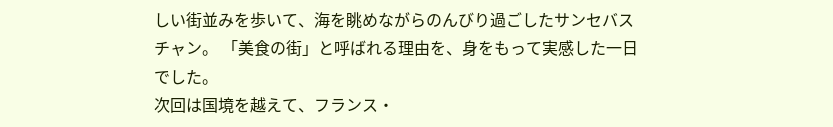しい街並みを歩いて、海を眺めながらのんびり過ごしたサンセバスチャン。 「美食の街」と呼ばれる理由を、身をもって実感した一日でした。
次回は国境を越えて、フランス・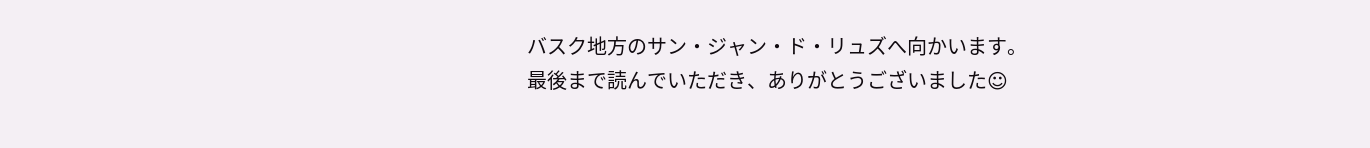バスク地方のサン・ジャン・ド・リュズへ向かいます。
最後まで読んでいただき、ありがとうございました☺